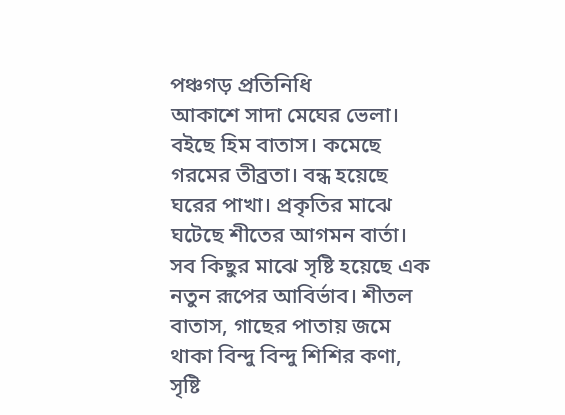পঞ্চগড় প্রতিনিধি
আকাশে সাদা মেঘের ভেলা। বইছে হিম বাতাস। কমেছে গরমের তীব্রতা। বন্ধ হয়েছে ঘরের পাখা। প্রকৃতির মাঝে ঘটেছে শীতের আগমন বার্তা। সব কিছুর মাঝে সৃষ্টি হয়েছে এক নতুন রূপের আবির্ভাব। শীতল বাতাস, গাছের পাতায় জমে থাকা বিন্দু বিন্দু শিশির কণা, সৃষ্টি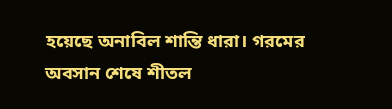হয়েছে অনাবিল শান্তি ধারা। গরমের অবসান শেষে শীতল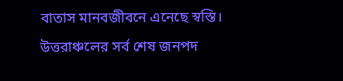বাতাস মানবজীবনে এনেছে স্বস্তি।
উত্তরাঞ্চলের সর্ব শেষ জনপদ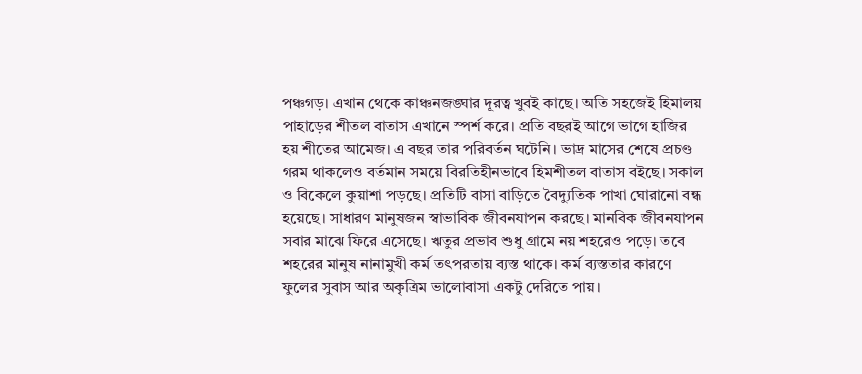পঞ্চগড়। এখান থেকে কাঞ্চনজঙ্ঘার দূরত্ব খুবই কাছে। অতি সহজেই হিমালয় পাহাড়ের শীতল বাতাস এখানে স্পর্শ করে। প্রতি বছরই আগে ভাগে হাজির হয় শীতের আমেজ। এ বছর তার পরিবর্তন ঘটেনি। ভাদ্র মাসের শেষে প্রচণ্ড গরম থাকলেও বর্তমান সময়ে বিরতিহীনভাবে হিমশীতল বাতাস বইছে। সকাল ও বিকেলে কুয়াশা পড়ছে। প্রতিটি বাসা বাড়িতে বৈদ্যুতিক পাখা ঘোরানো বন্ধ হয়েছে। সাধারণ মানুষজন স্বাভাবিক জীবনযাপন করছে। মানবিক জীবনযাপন সবার মাঝে ফিরে এসেছে। ঋতুর প্রভাব শুধু গ্রামে নয় শহরেও পড়ে। তবে শহরের মানুষ নানামুখী কর্ম তৎপরতায় ব্যস্ত থাকে। কর্ম ব্যস্ততার কারণে ফুলের সুবাস আর অকৃত্রিম ভালোবাসা একটু দেরিতে পায়।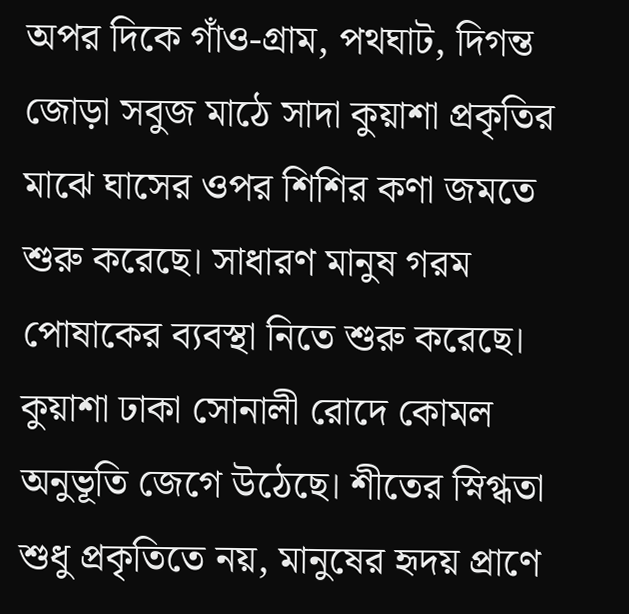অপর দিকে গাঁও-গ্রাম, পথঘাট, দিগন্ত জোড়া সবুজ মাঠে সাদা কুয়াশা প্রকৃতির মাঝে ঘাসের ওপর শিশির কণা জমতে শুরু করেছে। সাধারণ মানুষ গরম পোষাকের ব্যবস্থা নিতে শুরু করেছে। কুয়াশা ঢাকা সোনালী রোদে কোমল অনুভূতি জেগে উঠেছে। শীতের স্নিগ্ধতা শুধু প্রকৃতিতে নয়, মানুষের হৃদয় প্রাণে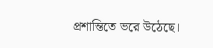প্রশান্তিতে ভরে উঠেছে।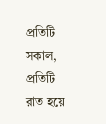প্রতিটি সকাল, প্রতিটি রাত হয়ে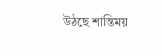উঠছে শান্তিময়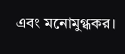এবং মনোমুগ্ধকর।